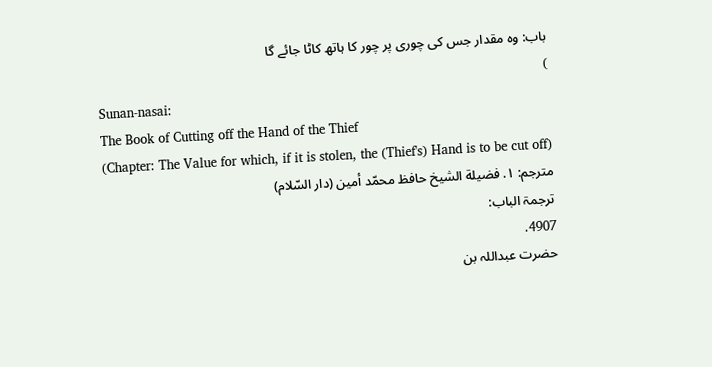باب: وہ مقدار جس کی چوری پر چور کا ہاتھ کاٹا جائے گا
)
Sunan-nasai:
The Book of Cutting off the Hand of the Thief
(Chapter: The Value for which, if it is stolen, the (Thief's) Hand is to be cut off)
مترجم: ١. فضيلة الشيخ حافظ محمّد أمين (دار السّلام)
ترجمۃ الباب:
4907.
حضرت عبداللہ بن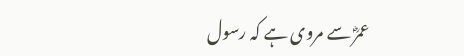عمرؓ سے مروی ہے کہ رسول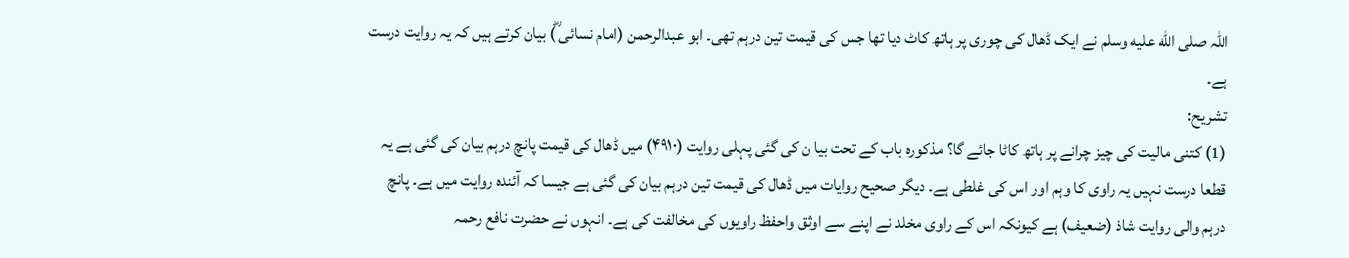اللہ صلى الله عليه وسلم نے ایک ڈھال کی چوری پر ہاتھ کاٹ دیا تھا جس کی قیمت تین درہم تھی۔ ابو عبدالرحمن (امام نسائی ؓ) بیان کرتے ہیں کہ یہ روایت درست ہے۔
تشریح:
(1) کتنی مالیت کی چیز چرانے پر ہاتھ کاٹا جائے گا؟ مذکورہ باب کے تحت بیا ن کی گئی پہلی روایت (۴۹۱۰) میں ڈھال کی قیمت پانچ درہم بیان کی گئی ہے یہ قطعا درست نہیں یہ راوی کا وہم اور اس کی غلطی ہے۔ دیگر صحیح روایات میں ڈھال کی قیمت تین درہم بیان کی گئی ہے جیسا کہ آئندہ روایت میں ہے۔ پانچ درہم والی روایت شاذ (ضعیف) ہے کیونکہ اس کے راوی مخلد نے اپنے سے اوثق واحفظ راویوں کی مخالفت کی ہے۔ انہوں نے حضرت نافع رحمہ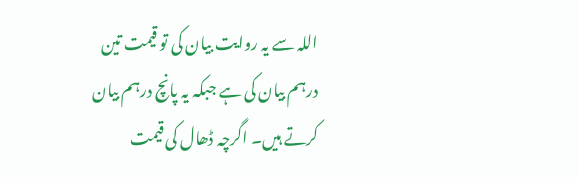اللہ سے یہ روایت بیان کی تو قیمت تین درہم بیان کی ہے جبکہ یہ پانچ درہم بیان کرتے ہیں۔ اگرچہ ڈھال کی قیمت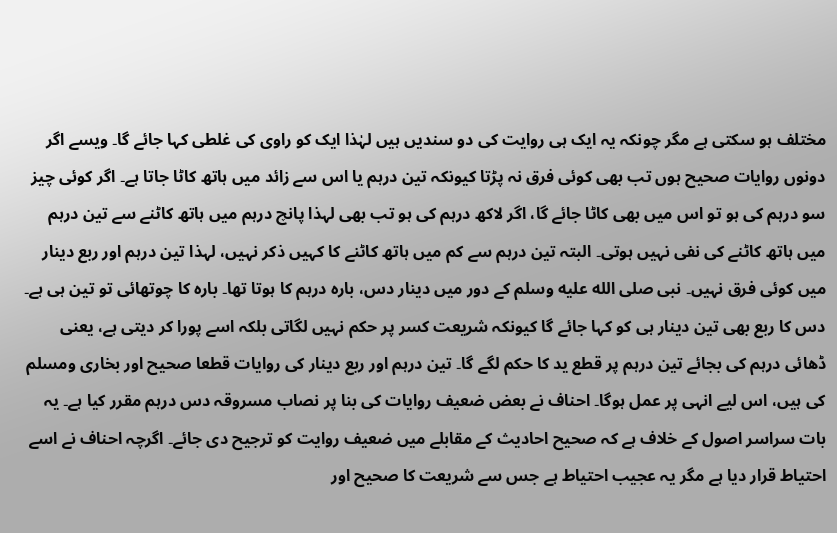مختلف ہو سکتی ہے مگر چونکہ یہ ایک ہی روایت کی دو سندیں ہیں لہٰذا ایک کو راوی کی غلطی کہا جائے گا۔ ویسے اگر دونوں روایات صحیح ہوں تب بھی کوئی فرق نہ پڑتا کیونکہ تین درہم یا اس سے زائد میں ہاتھ کاٹا جاتا ہے۔ اگر کوئی چیز سو درہم کی ہو تو اس میں بھی کاٹا جائے گا، اگر لاکھ درہم کی ہو تب بھی لہذا پانچ درہم میں ہاتھ کاٹنے سے تین درہم میں ہاتھ کاٹنے کی نفی نہیں ہوتی۔ البتہ تین درہم سے کم میں ہاتھ کاٹنے کا کہیں ذکر نہیں، لہذا تین درہم اور ربع دینار میں کوئی فرق نہیں۔ نبی صلى الله عليه وسلم کے دور میں دینار دس، بارہ درہم کا ہوتا تھا۔ بارہ کا چوتھائی تو تین ہی ہے۔ دس کا ربع بھی تین دینار ہی کو کہا جائے گا کیونکہ شریعت کسر پر حکم نہیں لگاتی بلکہ اسے پورا کر دیتی ہے، یعنی ڈھائی درہم کی بجائے تین درہم پر قطع ید کا حکم لگے گا۔ تین درہم اور ربع دینار کی روایات قطعا صحیح اور بخاری ومسلم کی ہیں، اس لیے انہی پر عمل ہوگا۔ احناف نے بعض ضعیف روایات کی بنا پر نصاب مسروقہ دس درہم مقرر کیا ہے۔ یہ بات سراسر اصول کے خلاف ہے کہ صحیح احادیث کے مقابلے میں ضعیف روایت کو ترجیح دی جائے۔ اگرچہ احناف نے اسے احتیاط قرار دیا ہے مگر یہ عجیب احتیاط ہے جس سے شریعت کا صحیح اور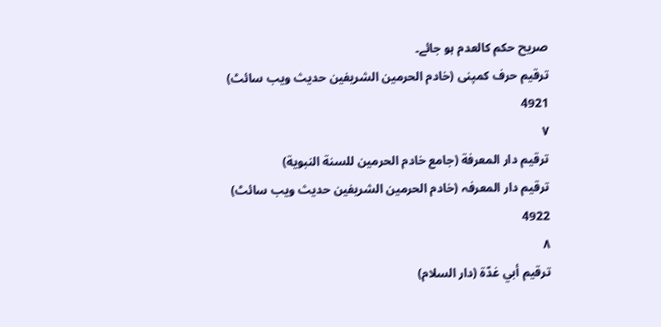صریح حکم کالعدم ہو جائے۔
ترقیم حرف کمپنی (خادم الحرمین الشریفین حدیث ویب سائٹ)
4921
٧
ترقيم دار المعرفة (جامع خادم الحرمين للسنة النبوية)
ترقیم دار المعرفہ (خادم الحرمین الشریفین حدیث ویب سائٹ)
4922
٨
ترقيم أبي غدّة (دار السلام)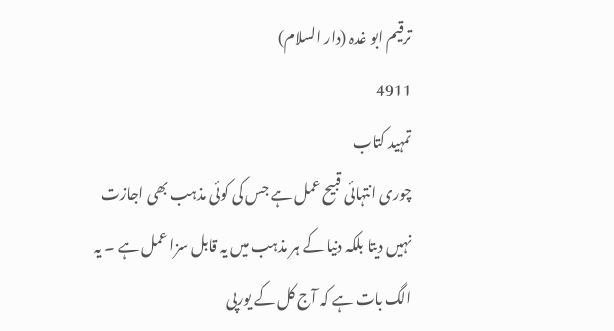ترقیم ابو غدہ (دار السلام)
4911
تمہید کتاب
چوری انتہائی قبیح عمل ہے جس کی کوئی مذہب بھی اجازت نہیں دیتا بلکہ دنیا کے ہر مذہب میں یہ قابل سزا عمل ہے ۔ یہ الگ بات ہے کہ آج کل کے یورپی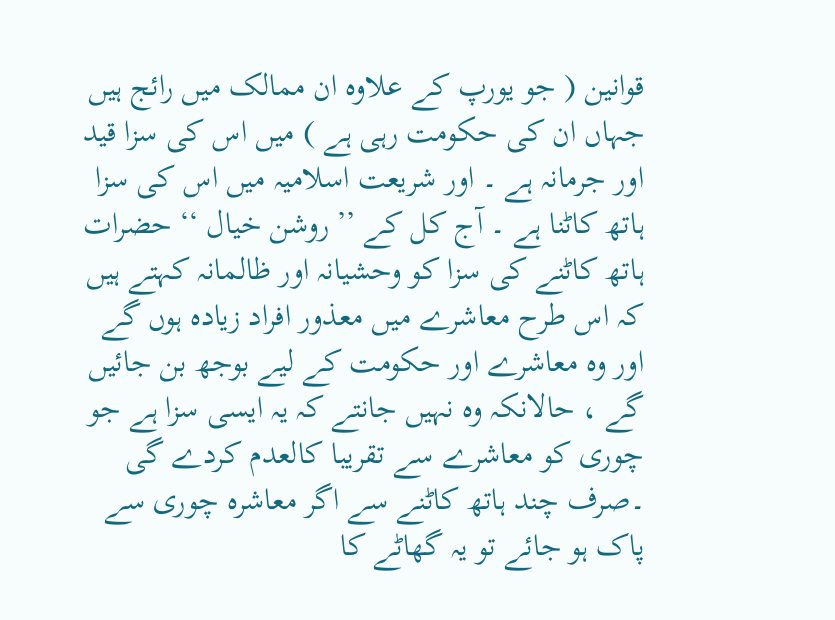قوانین ( جو یورپ کے علاوہ ان ممالک میں رائج ہیں جہاں ان کی حکومت رہی ہے ) میں اس کی سزا قید اور جرمانہ ہے ۔ اور شریعت اسلامیہ میں اس کی سزا ہاتھ کاٹنا ہے ۔ آج کل کے ’’ روشن خیال ‘‘ حضرات ہاتھ کاٹنے کی سزا کو وحشیانہ اور ظالمانہ کہتے ہیں کہ اس طرح معاشرے میں معذور افراد زیادہ ہوں گے اور وہ معاشرے اور حکومت کے لیے بوجھ بن جائیں گے ، حالانکہ وہ نہیں جانتے کہ یہ ایسی سزا ہے جو چوری کو معاشرے سے تقریبا کالعدم کردے گی ۔صرف چند ہاتھ کاٹنے سے اگر معاشرہ چوری سے پاک ہو جائے تو یہ گھاٹے کا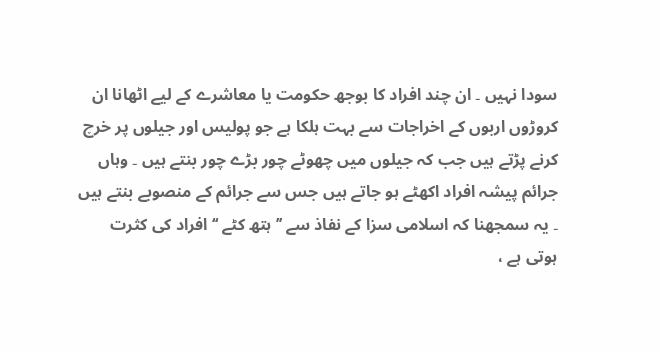سودا نہیں ۔ ان چند افراد کا بوجھ حکومت یا معاشرے کے لیے اٹھانا ان کروڑوں اربوں کے اخراجات سے بہت ہلکا ہے جو پولیس اور جیلوں پر خرچ کرنے پڑتے ہیں جب کہ جیلوں میں چھوٹے چور بڑے چور بنتے ہیں ۔ وہاں جرائم پیشہ افراد اکھٹے ہو جاتے ہیں جس سے جرائم کے منصوبے بنتے ہیں ۔ یہ سمجھنا کہ اسلامی سزا کے نفاذ سے ’’ ہتھ کٹے ‘‘ افراد کی کثرت ہوتی ہے ،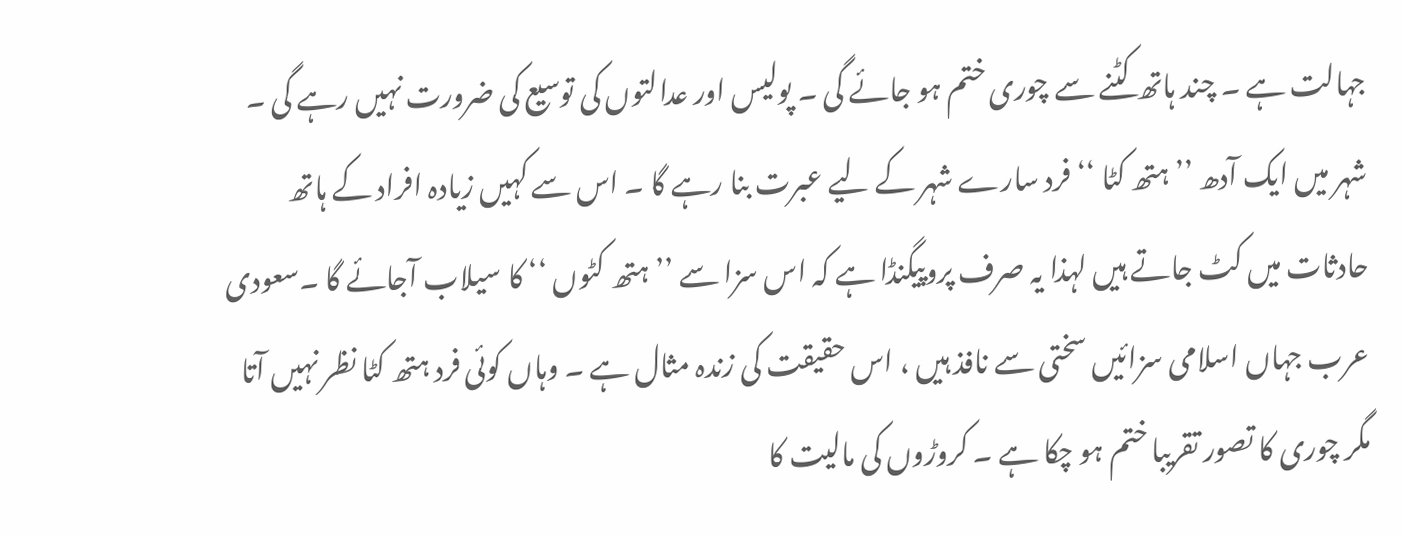جہالت ہے ۔ چند ہاتھ کٹنے سے چوری ختم ہو جائے گی ۔ پولیس اور عدالتوں کی توسیع کی ضرورت نہیں رہے گی ۔ شہر میں ایک آدھ ’’ ہتھ کٹا ‘‘ فرد سارے شہر کے لیے عبرت بنا رہے گا ۔ اس سے کہیں زیادہ افراد کے ہاتھ حادثات میں کٹ جاتے ہیں لہذا یہ صرف پروپیگنڈا ہے کہ اس سزا سے ’’ ہتھ کٹوں ‘‘ کا سیلاب آجائے گا ۔سعودی عرب جہاں اسلامی سزائیں سختی سے نافذ ہیں ، اس حقیقت کی زندہ مثال ہے ۔ وہاں کوئی فرد ہتھ کٹا نظر نہیں آتا مگر چوری کا تصور تقریبا ختم ہو چکا ہے ۔ کروڑوں کی مالیت کا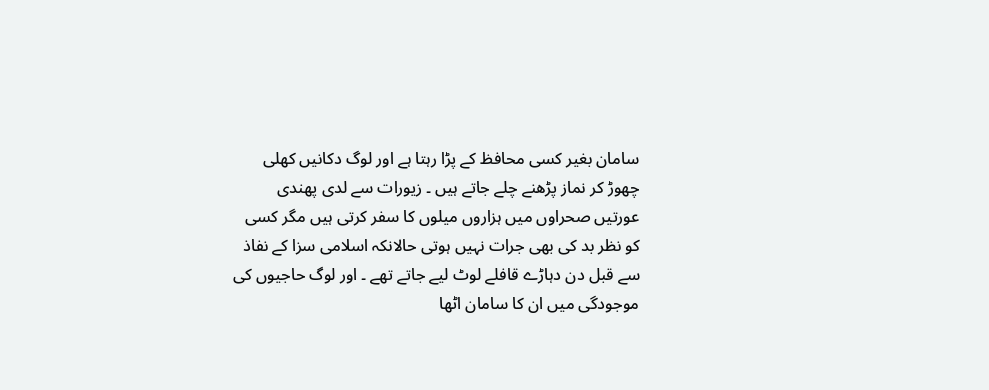سامان بغیر کسی محافظ کے پڑا رہتا ہے اور لوگ دکانیں کھلی چھوڑ کر نماز پڑھنے چلے جاتے ہیں ۔ زیورات سے لدی پھندی عورتیں صحراوں میں ہزاروں میلوں کا سفر کرتی ہیں مگر کسی کو نظر بد کی بھی جرات نہیں ہوتی حالانکہ اسلامی سزا کے نفاذ سے قبل دن دہاڑے قافلے لوٹ لیے جاتے تھے ۔ اور لوگ حاجیوں کی موجودگی میں ان کا سامان اٹھا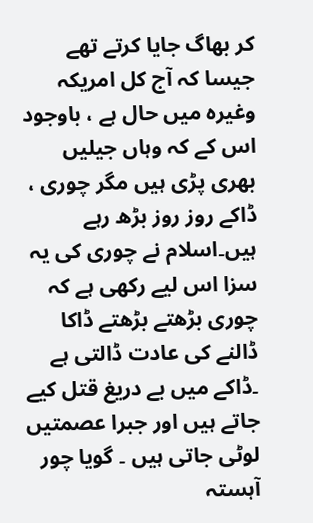کر بھاگ جایا کرتے تھے جیسا کہ آج کل امریکہ وغیرہ میں حال ہے ، باوجود اس کے کہ وہاں جیلیں بھری پڑی ہیں مگر چوری ، ڈاکے روز روز بڑھ رہے ہیں۔اسلام نے چوری کی یہ سزا اس لیے رکھی ہے کہ چوری بڑھتے بڑھتے ڈاکا ڈالنے کی عادت ڈالتی ہے ۔ڈاکے میں بے دریغ قتل کیے جاتے ہیں اور جبرا عصمتیں لوٹی جاتی ہیں ۔ گویا چور آہستہ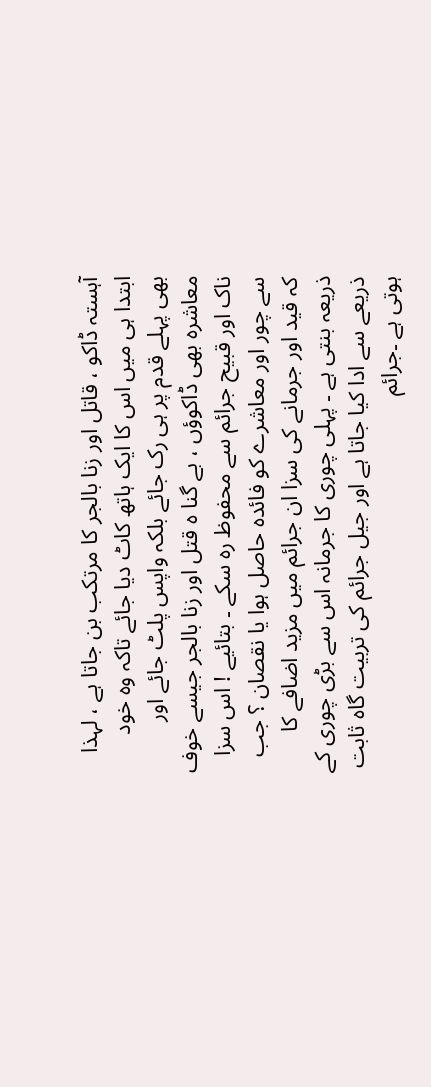آہستہ ڈاکو ، قاتل اور زنا بالجر کا مرتکب بن جاتا ہے ، لہذا ابتدا ہی میں اس کا ایک ہاتھ کاٹ دیا جائے تاکہ وہ خود بھی پہلے قدم پر ہی رک جائے بلکہ واپس پلٹ جائے اور معاشرہ بھی ڈاکوؤں ، بے گنا ہ قتل اور زنا بالجر جیسے خوف ناک اور قبیح جرائم سے محفوظ رہ سکے ۔ بتائیے ! اس سزا سے چور اور معاشرے کو فائدہ حاصل ہوا یا نقصان ؟ جب کہ قید اور جرمانے کی سزا ان جرائم میں مزید اضافے کا ذریعہ بنتی ہے ۔ پہلی چوری کا جرمانہ اس سے بڑی چوری کے ذریعے سے ادا کیا جاتا ہے اور جیل جرائم کی تربیت گاہ ثابت ہوتی ہے ۔جرائم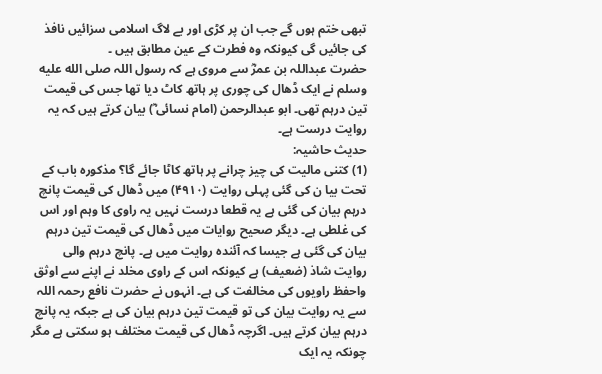تبھی ختم ہوں گے جب ان پر کڑی اور بے لاگ اسلامی سزائیں نافذ کی جائیں گی کیونکہ وہ فطرت کے عین مطابق ہیں ۔
حضرت عبداللہ بن عمرؓ سے مروی ہے کہ رسول اللہ صلى الله عليه وسلم نے ایک ڈھال کی چوری پر ہاتھ کاٹ دیا تھا جس کی قیمت تین درہم تھی۔ ابو عبدالرحمن (امام نسائی ؓ) بیان کرتے ہیں کہ یہ روایت درست ہے۔
حدیث حاشیہ:
(1) کتنی مالیت کی چیز چرانے پر ہاتھ کاٹا جائے گا؟ مذکورہ باب کے تحت بیا ن کی گئی پہلی روایت (۴۹۱۰) میں ڈھال کی قیمت پانچ درہم بیان کی گئی ہے یہ قطعا درست نہیں یہ راوی کا وہم اور اس کی غلطی ہے۔ دیگر صحیح روایات میں ڈھال کی قیمت تین درہم بیان کی گئی ہے جیسا کہ آئندہ روایت میں ہے۔ پانچ درہم والی روایت شاذ (ضعیف) ہے کیونکہ اس کے راوی مخلد نے اپنے سے اوثق واحفظ راویوں کی مخالفت کی ہے۔ انہوں نے حضرت نافع رحمہ اللہ سے یہ روایت بیان کی تو قیمت تین درہم بیان کی ہے جبکہ یہ پانچ درہم بیان کرتے ہیں۔ اگرچہ ڈھال کی قیمت مختلف ہو سکتی ہے مگر چونکہ یہ ایک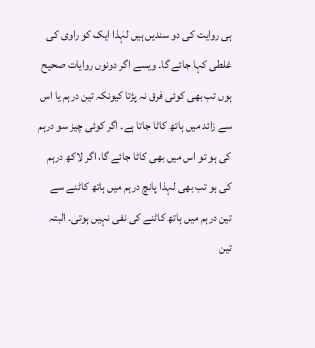ہی روایت کی دو سندیں ہیں لہٰذا ایک کو راوی کی غلطی کہا جائے گا۔ ویسے اگر دونوں روایات صحیح ہوں تب بھی کوئی فرق نہ پڑتا کیونکہ تین درہم یا اس سے زائد میں ہاتھ کاٹا جاتا ہے۔ اگر کوئی چیز سو درہم کی ہو تو اس میں بھی کاٹا جائے گا، اگر لاکھ درہم کی ہو تب بھی لہذا پانچ درہم میں ہاتھ کاٹنے سے تین درہم میں ہاتھ کاٹنے کی نفی نہیں ہوتی۔ البتہ تین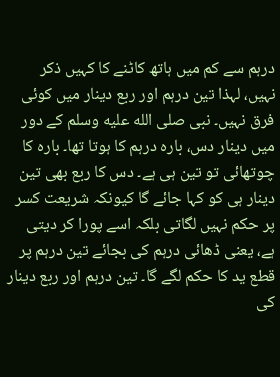درہم سے کم میں ہاتھ کاٹنے کا کہیں ذکر نہیں، لہذا تین درہم اور ربع دینار میں کوئی فرق نہیں۔ نبی صلى الله عليه وسلم کے دور میں دینار دس، بارہ درہم کا ہوتا تھا۔ بارہ کا چوتھائی تو تین ہی ہے۔ دس کا ربع بھی تین دینار ہی کو کہا جائے گا کیونکہ شریعت کسر پر حکم نہیں لگاتی بلکہ اسے پورا کر دیتی ہے، یعنی ڈھائی درہم کی بجائے تین درہم پر قطع ید کا حکم لگے گا۔ تین درہم اور ربع دینار کی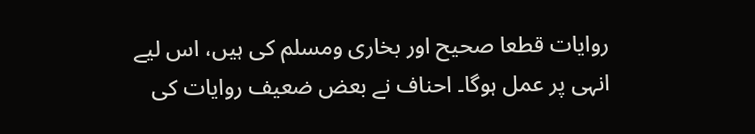روایات قطعا صحیح اور بخاری ومسلم کی ہیں، اس لیے انہی پر عمل ہوگا۔ احناف نے بعض ضعیف روایات کی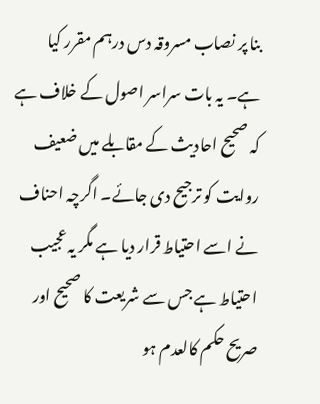بنا پر نصاب مسروقہ دس درہم مقرر کیا ہے۔ یہ بات سراسر اصول کے خلاف ہے کہ صحیح احادیث کے مقابلے میں ضعیف روایت کو ترجیح دی جائے۔ اگرچہ احناف نے اسے احتیاط قرار دیا ہے مگر یہ عجیب احتیاط ہے جس سے شریعت کا صحیح اور صریح حکم کالعدم ہو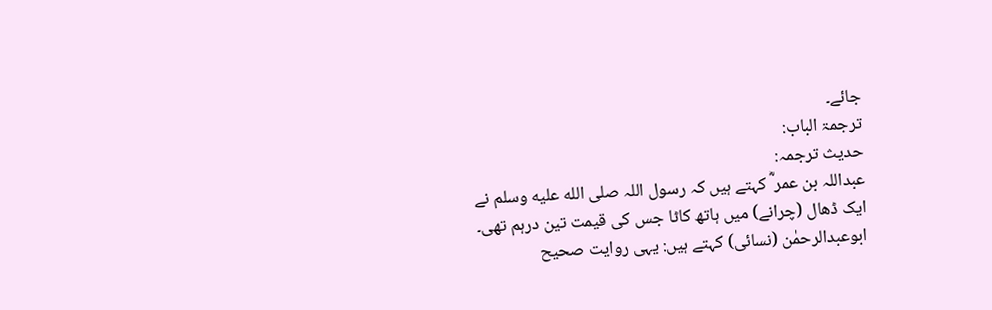جائے۔
ترجمۃ الباب:
حدیث ترجمہ:
عبداللہ بن عمر ؓ کہتے ہیں کہ رسول اللہ صلى الله عليه وسلم نے ایک ڈھال (چرانے) میں ہاتھ کاٹا جس کی قیمت تین درہم تھی۔ ابوعبدالرحمٰن (نسائی) کہتے ہیں: یہی روایت صحیح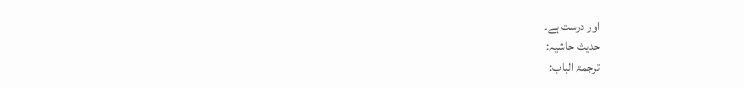اور درست ہے۔
حدیث حاشیہ:
ترجمۃ الباب: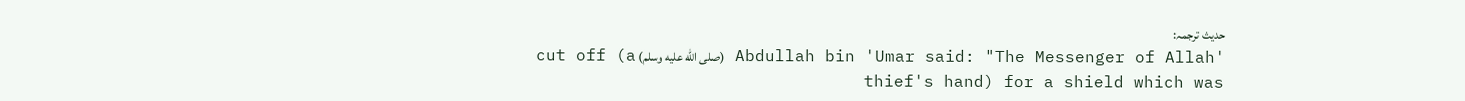حدیث ترجمہ:
'Abdullah bin 'Umar said: "The Messenger of Allah (صلى الله عليه وسلم) cut off (a thief's hand) for a shield which was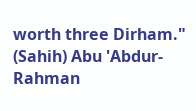worth three Dirham." (Sahih) Abu 'Abdur-Rahman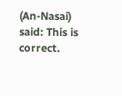(An-Nasai) said: This is correct.